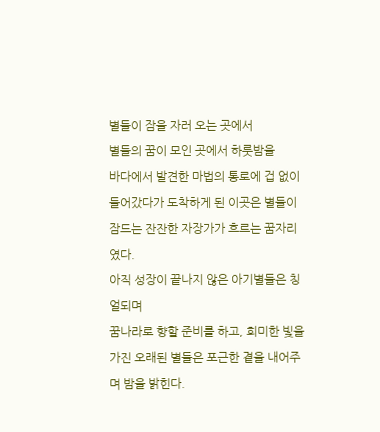별들이 잠을 자러 오는 곳에서
별들의 꿈이 모인 곳에서 하룻밤을
바다에서 발견한 마법의 통로에 겁 없이 들어갔다가 도착하게 된 이곳은 별들이 잠드는 잔잔한 자장가가 흐르는 꿈자리였다.
아직 성장이 끝나지 않은 아기별들은 칭얼되며
꿈나라로 향할 준비를 하고, 희미한 빛을 가진 오래된 별들은 포근한 곁을 내어주며 밤을 밝힌다.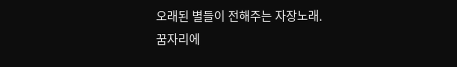오래된 별들이 전해주는 자장노래.
꿈자리에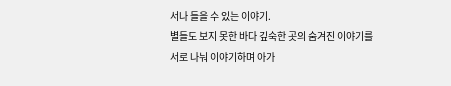서나 들을 수 있는 이야기.
별들도 보지 못한 바다 깊숙한 곳의 숨겨진 이야기를
서로 나눠 이야기하며 아가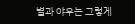별과 야우는 그렇게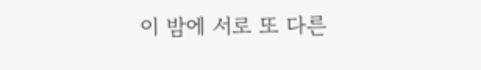이 밤에 서로 또 다른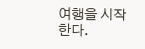여행을 시작한다.